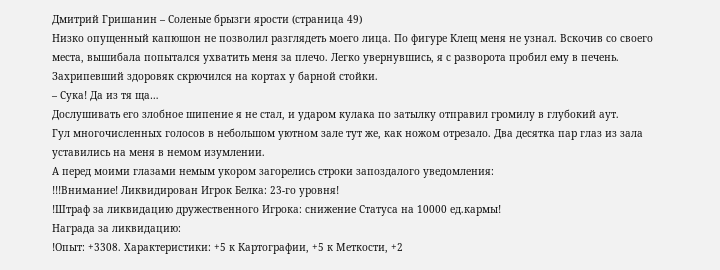Дмитрий Гришанин – Соленые брызги ярости (страница 49)
Низко опущенный капюшон не позволил разглядеть моего лица. По фигуре Клещ меня не узнал. Вскочив со своего места, вышибала попытался ухватить меня за плечо. Легко увернувшись, я с разворота пробил ему в печень. Захрипевший здоровяк скрючился на кортах у барной стойки.
– Сука! Да из тя ща…
Дослушивать его злобное шипение я не стал, и ударом кулака по затылку отправил громилу в глубокий аут.
Гул многочисленных голосов в небольшом уютном зале тут же, как ножом отрезало. Два десятка пар глаз из зала уставились на меня в немом изумлении.
А перед моими глазами немым укором загорелись строки запоздалого уведомления:
!!!Внимание! Ликвидирован Игрок Белка: 23-го уровня!
!Штраф за ликвидацию дружественного Игрока: снижение Статуса на 10000 ед.кармы!
Награда за ликвидацию:
!Опыт: +3308. Характеристики: +5 к Картографии, +5 к Меткости, +2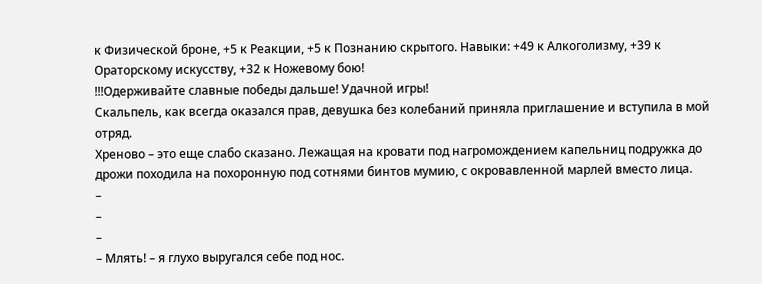к Физической броне, +5 к Реакции, +5 к Познанию скрытого. Навыки: +49 к Алкоголизму, +39 к Ораторскому искусству, +32 к Ножевому бою!
!!!Одерживайте славные победы дальше! Удачной игры!
Скальпель, как всегда оказался прав, девушка без колебаний приняла приглашение и вступила в мой отряд.
Хреново – это еще слабо сказано. Лежащая на кровати под нагромождением капельниц подружка до дрожи походила на похоронную под сотнями бинтов мумию, с окровавленной марлей вместо лица.
–
–
–
– Млять! – я глухо выругался себе под нос.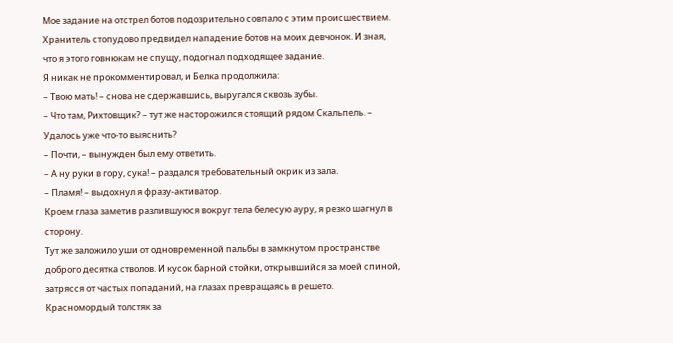Мое задание на отстрел ботов подозрительно совпало с этим происшествием. Хранитель стопудово предвидел нападение ботов на моих девчонок. И зная, что я этого говнюкам не спущу, подогнал подходящее задание.
Я никак не прокомментировал, и Белка продолжила:
– Твою мать! – снова не сдержавшись, выругался сквозь зубы.
– Что там, Рихтовщик? – тут же насторожился стоящий рядом Скальпель. – Удалось уже что-то выяснить?
– Почти, – вынужден был ему ответить.
– А ну руки в гору, сука! – раздался требовательный окрик из зала.
– Пламя! – выдохнул я фразу-активатор.
Кроем глаза заметив разлившуюся вокруг тела белесую ауру, я резко шагнул в сторону.
Тут же заложило уши от одновременной пальбы в замкнутом пространстве доброго десятка стволов. И кусок барной стойки, открывшийся за моей спиной, затрясся от частых попаданий, на глазах превращаясь в решето.
Красномордый толстяк за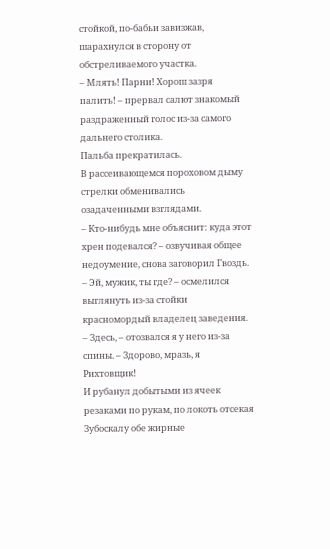стойкой, по-бабьи завизжав, шарахнулся в сторону от обстреливаемого участка.
– Млять! Парни! Хорош зазря палить! – прервал салют знакомый раздраженный голос из-за самого дальнего столика.
Пальба прекратилась.
В рассеивающемся пороховом дыму стрелки обменивались озадаченными взглядами.
– Кто-нибудь мне объяснит: куда этот хрен подевался? – озвучивая общее недоумение, снова заговорил Гвоздь.
– Эй, мужик, ты где? – осмелился выглянуть из-за стойки красномордый владелец заведения.
– Здесь, – отозвался я у него из-за спины. – Здорово, мразь, я Рихтовщик!
И рубанул добытыми из ячеек резаками по рукам, по локоть отсекая Зубоскалу обе жирные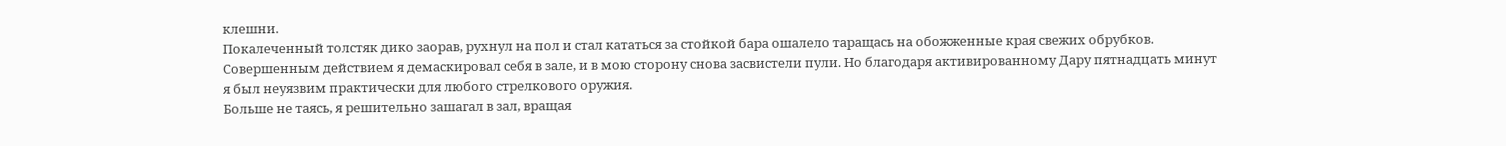клешни.
Покалеченный толстяк дико заорав, рухнул на пол и стал кататься за стойкой бара ошалело таращась на обожженные края свежих обрубков.
Совершенным действием я демаскировал себя в зале, и в мою сторону снова засвистели пули. Но благодаря активированному Дару пятнадцать минут я был неуязвим практически для любого стрелкового оружия.
Больше не таясь, я решительно зашагал в зал, вращая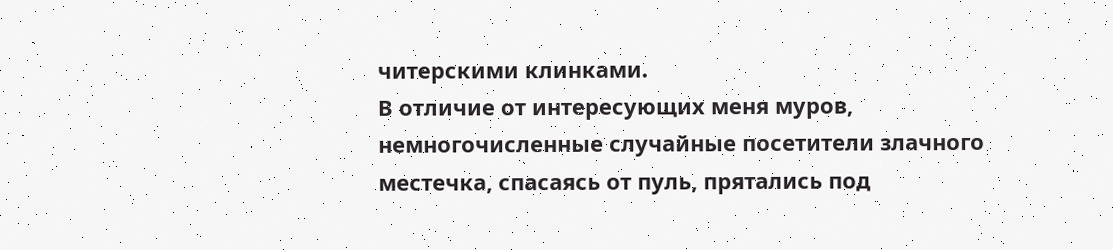читерскими клинками.
В отличие от интересующих меня муров, немногочисленные случайные посетители злачного местечка, спасаясь от пуль, прятались под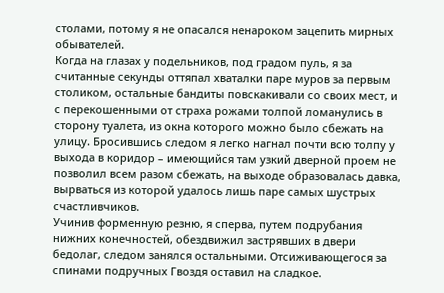столами, потому я не опасался ненароком зацепить мирных обывателей.
Когда на глазах у подельников, под градом пуль, я за считанные секунды оттяпал хваталки паре муров за первым столиком, остальные бандиты повскакивали со своих мест, и с перекошенными от страха рожами толпой ломанулись в сторону туалета, из окна которого можно было сбежать на улицу. Бросившись следом я легко нагнал почти всю толпу у выхода в коридор – имеющийся там узкий дверной проем не позволил всем разом сбежать, на выходе образовалась давка, вырваться из которой удалось лишь паре самых шустрых счастливчиков.
Учинив форменную резню, я сперва, путем подрубания нижних конечностей, обездвижил застрявших в двери бедолаг, следом занялся остальными. Отсиживающегося за спинами подручных Гвоздя оставил на сладкое.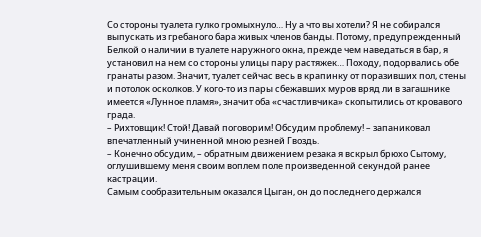Со стороны туалета гулко громыхнуло… Ну а что вы хотели? Я не собирался выпускать из гребаного бара живых членов банды. Потому, предупрежденный Белкой о наличии в туалете наружного окна, прежде чем наведаться в бар, я установил на нем со стороны улицы пару растяжек… Походу, подорвались обе гранаты разом. Значит, туалет сейчас весь в крапинку от поразивших пол, стены и потолок осколков. У кого-то из пары сбежавших муров вряд ли в загашнике имеется «Лунное пламя», значит оба «счастливчика» скопытились от кровавого града.
– Рихтовщик! Стой! Давай поговорим! Обсудим проблему! – запаниковал впечатленный учиненной мною резней Гвоздь.
– Конечно обсудим, – обратным движением резака я вскрыл брюхо Сытому, оглушившему меня своим воплем поле произведенной секундой ранее кастрации.
Самым сообразительным оказался Цыган, он до последнего держался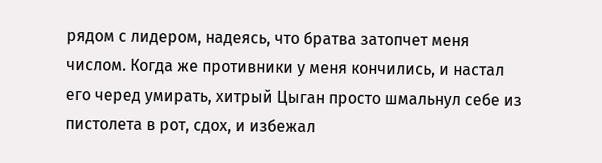рядом с лидером, надеясь, что братва затопчет меня числом. Когда же противники у меня кончились, и настал его черед умирать, хитрый Цыган просто шмальнул себе из пистолета в рот, сдох, и избежал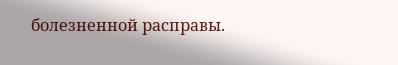болезненной расправы.